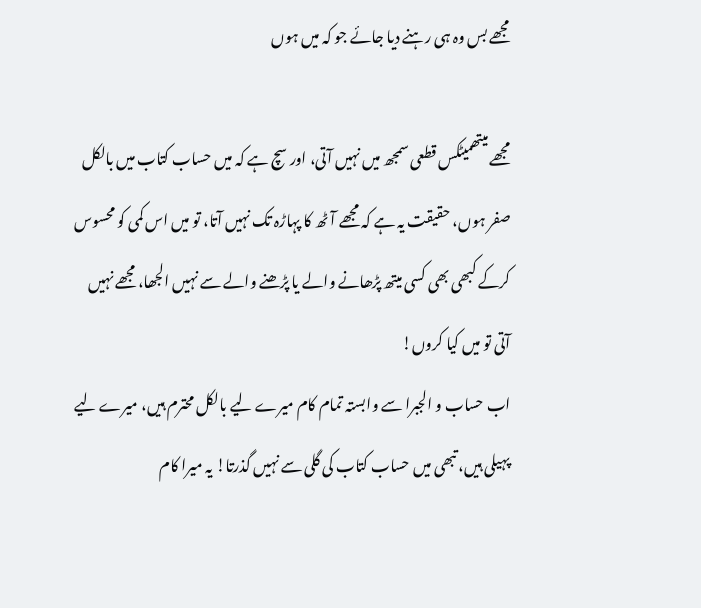مجھے بس وہ ہی رہنے دیا جائے جو کہ میں ہوں

مجھے میتھمیٹکس قطعی سمجھ میں نہیں آتی، اور سچ ہے کہ میں حساب کتاب میں بالکل صفر ہوں، حقیقت یہ ہے کہ مجھے آٹھ کا پہاڑہ تک نہیں آتا، تو میں اس کمی کو محسوس کرکے کبھی بھی کسی میتھ پڑھانے والے یا پڑھنے والے سے نہیں الجھا، مجھے نہیں آتی تو میں کیا کروں!
اب حساب و الجبرا سے وابستہ تمام کام میرے لیے بالکل محترم ہیں، میرے لیے پہیلی ہیں، تبھی میں حساب کتاب کی گلی سے نہیں گذرتا! یہ میرا کام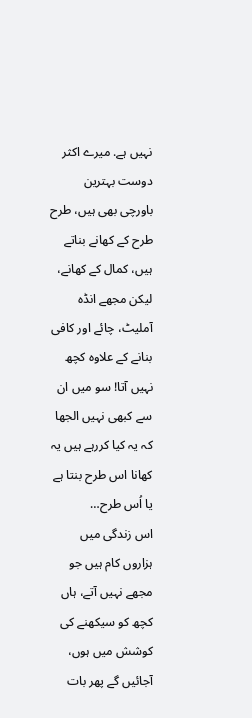نہیں ہے. میرے اکثر دوست بہترین باورچی بھی ہیں، طرح طرح کے کھانے بناتے ہیں، کمال کے کھانے، لیکن مجھے انڈہ آملیٹ، چائے اور کافی بنانے کے علاوہ کچھ نہیں آتا! سو میں ان سے کبھی نہیں الجھا کہ یہ کیا کررہے ہیں یہ کھانا اس طرح بنتا ہے یا اُس طرح…
اس زندگی میں ہزاروں کام ہیں جو مجھے نہیں آتے، ہاں کچھ کو سیکھنے کی کوشش میں ہوں، آجائیں گے پھر بات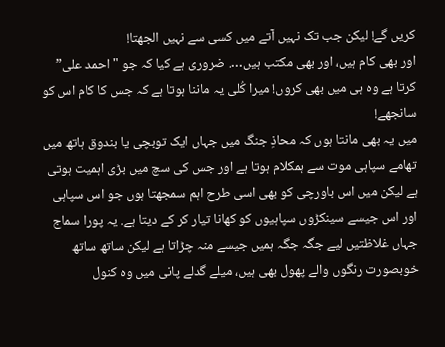کریں گے! لیکن جب تک نہیں آتے میں کسی سے نہیں الجھتا!
اور بھی کام ہیں، اور بھی مکتب ہیں…. ضروری ہے کیا کہ جو "احمد علی” کرتا ہے وہ ہی میں بھی کروں! میرا کُلی یہ ماننا ہوتا ہے کہ جس کا کام اس کو سانجھے!
میں یہ بھی مانتا ہوں کہ محاذِ جنگ میں جہاں ایک توبچی یا بندوق ہاتھ میں تھامے سپاہی موت سے ہمکلام ہوتا ہے اور جس کی سچ میں بڑی اہمیت ہوتی ہے لیکن میں اس باورچی کو بھی اسی طرح اہم سمجھتا ہوں جو اس سپاہی اور اس جیسے سینکڑوں سپاہیوں کو کھانا تیار کر کے دیتا ہے. یہ پورا سماج جہاں غلاظتیں لیے جگہ جگہ ہمیں جیسے منہ چڑاتا ہے لیکن ساتھ ساتھ خوبصورت رنگوں والے پھول بھی ہیں، میلے گدلے پانی میں وہ کنول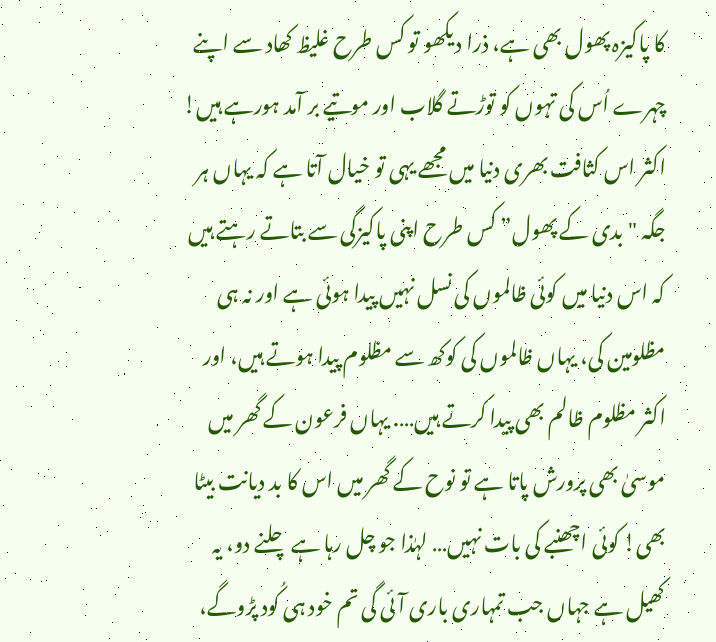کا پاکیزہ پھول بھی ہے، ذرا دیکھو تو کس طرح غلیظ کھاد سے اپنے چہرے اُس کی تہوں کو توڑتے گلاب اور موتیے بر آمد ہورہے ہیں! اکثر اس کثافت بھری دنیا میں مجھے یہی تو خیال آتا ہے کہ یہاں ہر جگہ "بدی کے پھول” کس طرح اپنی پاکیزگی سے بتاتے رہتے ہیں کہ اس دنیا میں کوئی ظالموں کی نسل نہیں پیدا ہوئی ہے اور نہ ہی مظلومین کی، یہاں ظالموں کی کوکھ سے مظلوم پیدا ہوتے ہیں، اور اکثر مظلوم ظالم بھی پیدا کرتے ہیں…. یہاں فرعون کے گھر میں موسیٰ بھی پرورش پاتا ہے تو نوح کے گھر میں اس کا بد دیانت بیٹا بھی! کوئی اچھنبے کی بات نہیں… لہٰذا جو چل رہا ہے چلنے دو، یہ کھیل ہے جہاں جب تمہاری باری آئی گی تم خود ہی کُود پڑوگے،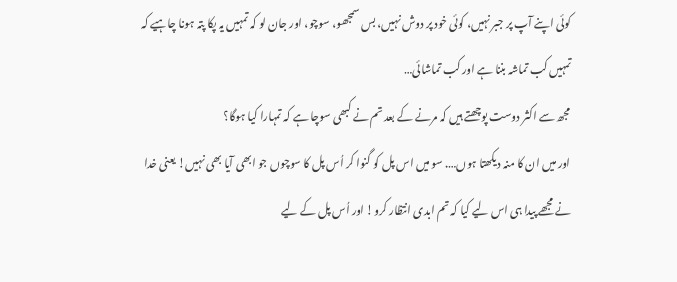کوئی اپنے آپ پر جبر نہیں، کوئی خود پر دوش نہیں، بس سمجھو، سوچو، اور جان لو کہ تمہیں یہ پکا پتہ ہونا چاہیے کہ تمہیں کب تماشہ بننا ہے اور کب تماشائی…
مجھ سے اکثر دوست پوچھتے ہیں کہ مرنے کے بعد تم نے کبھی سوچا ہے کہ تمہارا کیا ہوگا؟
اور میں ان کا منہ دیکھتا ہوں…. سو میں اس پل کو گنوا کر اُس پل کا سوچوں جو ابھی آیا بھی نہیں! یعنی خدا نے مجھے پیدا ہی اس لیے کیا کہ تم ابدی انتظار کرو! اور اُس پل کے لیے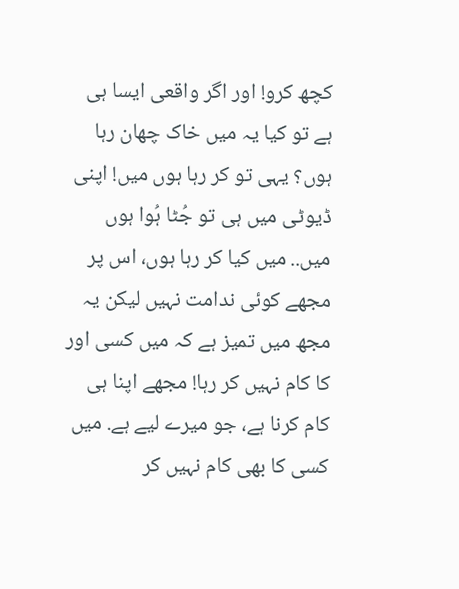کچھ کرو! اور اگر واقعی ایسا ہی ہے تو کیا یہ میں خاک چھان رہا ہوں؟ یہی تو کر رہا ہوں میں! اپنی ڈیوٹی میں ہی تو جُٹا ہُوا ہوں میں.. میں کیا کر رہا ہوں، اس پر مجھے کوئی ندامت نہیں لیکن یہ مجھ میں تمیز ہے کہ میں کسی اور کا کام نہیں کر رہا! مجھے اپنا ہی کام کرنا ہے، جو میرے لیے ہے. میں کسی کا بھی کام نہیں کر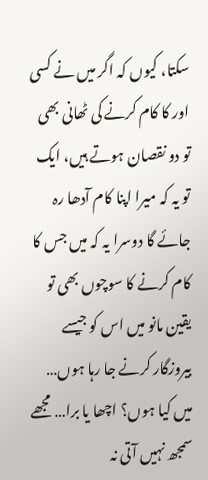سکتا، کیوں کہ اگر میں نے کسی اور کا کام کرنے کی ٹھانی بھی تو دو نقصان ہوتے ہیں، ایک تو یہ کہ میرا اپنا کام آدھا رہ جائے گا دوسرا یہ کہ میں جس کا کام کرنے کا سوچوں بھی تو یقین مانو میں اس کو جیسے بیروزگار کرنے جا رہا ہوں…
میں کیا ہوں؟ اچھا یا برا… مجھے سمجھ نہیں آتی نہ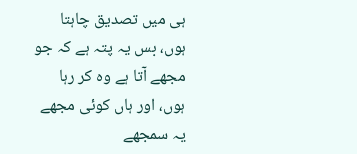ہی میں تصدیق چاہتا ہوں، بس یہ پتہ ہے کہ جو مجھے آتا ہے وہ کر رہا ہوں، اور ہاں کوئی مجھے یہ سمجھے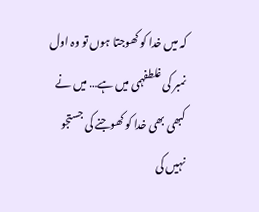کہ میں خدا کو کھوجتا ہوں تو وہ اول نمبر کی غلطفہمی میں ہے… میں نے کبھی بھی خدا کو کھوجنے کی جستجو نہیں کی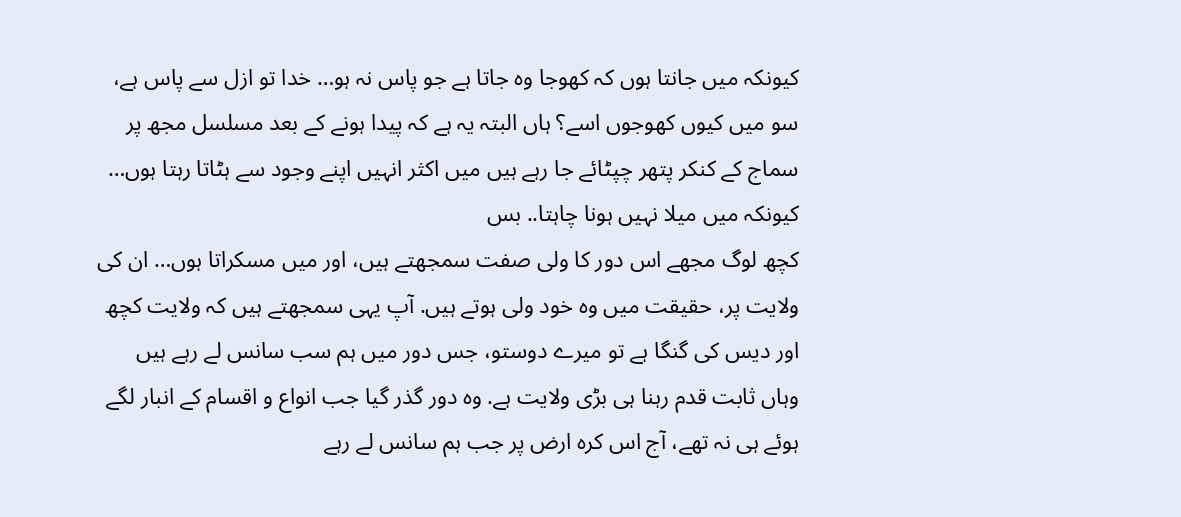کیونکہ میں جانتا ہوں کہ کھوجا وہ جاتا ہے جو پاس نہ ہو… خدا تو ازل سے پاس ہے، سو میں کیوں کھوجوں اسے؟ ہاں البتہ یہ ہے کہ پیدا ہونے کے بعد مسلسل مجھ پر سماج کے کنکر پتھر چپٹائے جا رہے ہیں میں اکثر انہیں اپنے وجود سے ہٹاتا رہتا ہوں… کیونکہ میں میلا نہیں ہونا چاہتا.. بس
کچھ لوگ مجھے اس دور کا ولی صفت سمجھتے ہیں، اور میں مسکراتا ہوں… ان کی ولایت پر، حقیقت میں وہ خود ولی ہوتے ہیں. آپ یہی سمجھتے ہیں کہ ولایت کچھ اور دیس کی گنگا ہے تو میرے دوستو، جس دور میں ہم سب سانس لے رہے ہیں وہاں ثابت قدم رہنا ہی بڑی ولایت ہے. وہ دور گذر گیا جب انواع و اقسام کے انبار لگے ہوئے ہی نہ تھے، آج اس کرہ ارض پر جب ہم سانس لے رہے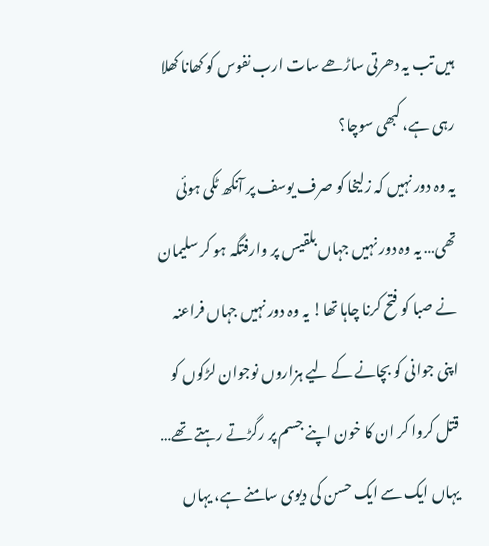ہیں تب یہ دھرتی ساڑھے سات ارب نفوس کو کھانا کھلا رہی ہے، کبھی سوچا؟
یہ وہ دور نہیں کہ زلیخا کو صرف یوسف پر آنکھ ٹکی ہوئی تھی… یہ وہ دور نہیں جہاں بلقیس پر وارفتگہ ہو کر سلیمان نے صبا کو فتح کرنا چاہا تھا! یہ وہ دور نہیں جہاں فراعنہ اپنی جوانی کو بچانے کے لیے ہزاروں نوجوان لڑکوں کو قتل کروا کر ان کا خون اپنے جسم پر رگڑتے رہتے تھے… یہاں ایک سے ایک حسن کی دیوی سامنے ہے، یہاں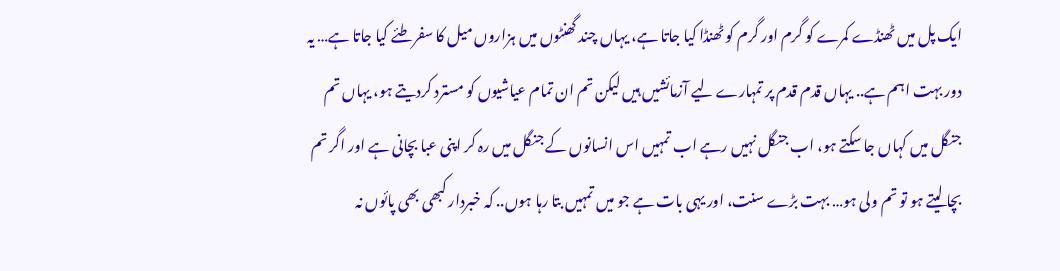ایک پل میں ٹھنڈے کمرے کو گرم اور گرم کو ٹھنڈا کیا جاتا ہے، یہاں چند گھنٹوں میں ہزاروں میل کا سفر طئے کیا جاتا ہے… یہ دور بہت اہم ہے.. یہاں قدم قدم پر تمہارے لیے آزمائشیں ہیں لیکن تم ان تمام عیاشیوں کو مسترد کردیتے ہو، یہاں تم جنگل میں کہاں جا سکتے ہو، اب جنگل نہیں رہے اب تمہیں اس انسانوں کے جنگل میں رہ کر اپنی عبا بچانی ہے اور اگر تم بچا لیتے ہو تو تم ولی ہو… بہت بڑے سنت، اور یہی بات ہے جو میں تمہیں بتا رہا ہوں.. کہ خبردار کبھی بھی پائوں نہ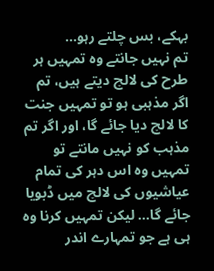بہکے، بس چلتے رہو…
تم نہیں جانتے وہ تمہیں ہر طرح کی لالچ دیتے ہیں، تم اگر مذہبی ہو تو تمہیں جنت کا لالچ دیا جائے گا، اور اگر تم مذہب کو نہیں مانتے تو تمہیں وہ اس دہر کی تمام عیاشیوں کی لالچ میں ڈبویا جائے گا… لیکن تمہیں کرنا وہ ہی ہے جو تمہارے اندر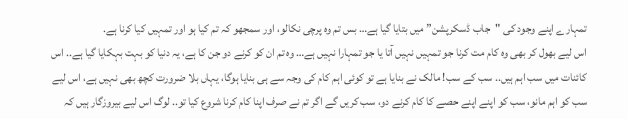تمہارے اپنے وجود کی "جاب ڈسکرپشن” میں بتایا گیا ہے… بس تم وہ پرچی نکالو، اور سمجھو کہ تم کیا ہو اور تمہیں کیا کرنا ہے.
اس لیے بھول کر بھی وہ کام مت کرنا جو تمہیں نہیں آتا یا جو تمہارا نہیں ہے… وہ تم ان کو کرنے دو جن کا ہے، یہ دنیا کو بہت بہکایا گیا ہے.. اس کائنات میں سب اہم ہیں.. سب کے سب! مالک نے بنایا ہے تو کوئی اہم کام کی وجہ سے ہی بنایا ہوگا، یہاں بلا ضرورت کچھ بھی نہیں ہے، اس لیے سب کو اہم مانو، سب کو اپنے اپنے حصے کا کام کرنے دو، سب کریں گے اگر تم نے صرف اپنا کام کرنا شروع کیا تو.. لوگ اس لیے بیروزگار ہیں کہ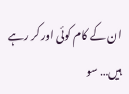ان کے کام کوئی اور کر رہے ہیں… سو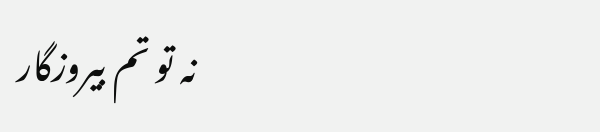نہ تو تم بیروزگار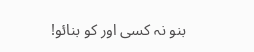بنو نہ کسی اور کو بنائو!